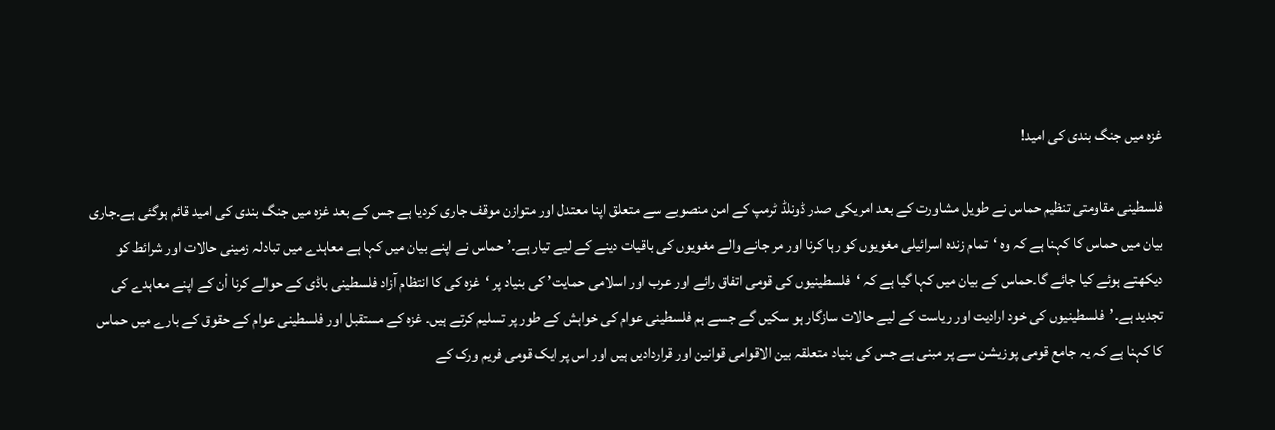غزہ میں جنگ بندی کی امید!

فلسطینی مقاومتی تنظیم حماس نے طویل مشاورت کے بعد امریکی صدر ڈونلڈ ٹرمپ کے امن منصوبے سے متعلق اپنا معتدل اور متوازن موقف جاری کردیا ہے جس کے بعد غزہ میں جنگ بندی کی امید قائم ہوگئی ہے۔جاری بیان میں حماس کا کہنا ہے کہ وہ ‘تمام زندہ اسرائیلی مغویوں کو رہا کرنا اور مر جانے والے مغویوں کی باقیات دینے کے لیے تیار ہے۔’ حماس نے اپنے بیان میں کہا ہے معاہدے میں تبادلہ زمینی حالات اور شرائط کو دیکھتے ہوئے کیا جائے گا۔حماس کے بیان میں کہا گیا ہے کہ ‘فلسطینیوں کی قومی اتفاق رائے اور عرب اور اسلامی حمایت’ کی بنیاد پر ‘غزہ کی کا انتظام آزاد فلسطینی باڈی کے حوالے کرنا اْن کے اپنے معاہدے کی تجدید ہے۔’فلسطینیوں کی خود ارادیت اور ریاست کے لیے حالات سازگار ہو سکیں گے جسے ہم فلسطینی عوام کی خواہش کے طور پر تسلیم کرتے ہیں۔ غزہ کے مستقبل اور فلسطینی عوام کے حقوق کے بارے میں حماس کا کہنا ہے کہ یہ جامع قومی پوزیشن سے پر مبنی ہے جس کی بنیاد متعلقہ بین الاقوامی قوانین اور قراردادیں ہیں اور اس پر ایک قومی فریم ورک کے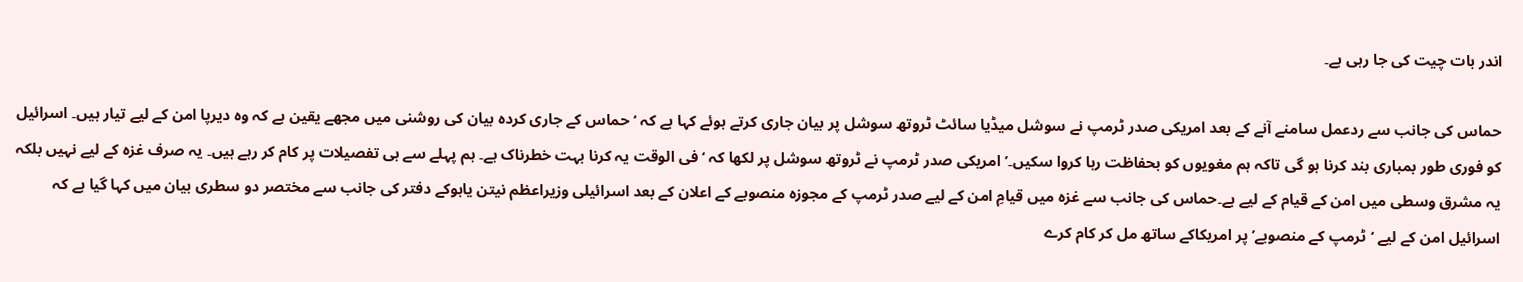اندر بات چیت کی جا رہی ہے۔

حماس کی جانب سے ردعمل سامنے آنے کے بعد امریکی صدر ٹرمپ نے سوشل میڈیا سائٹ ٹروتھ سوشل پر بیان جاری کرتے ہوئے کہا ہے کہ ‘حماس کے جاری کردہ بیان کی روشنی میں مجھے یقین ہے کہ وہ دیرپا امن کے لیے تیار ہیں۔ اسرائیل کو فوری طور بمباری بند کرنا ہو گی تاکہ ہم مغویوں کو بحفاظت رہا کروا سکیں۔’امریکی صدر ٹرمپ نے ٹروتھ سوشل پر لکھا کہ ‘فی الوقت یہ کرنا بہت خطرناک ہے۔ ہم پہلے سے ہی تفصیلات پر کام کر رہے ہیں۔ یہ صرف غزہ کے لیے نہیں بلکہ یہ مشرق وسطی میں امن کے قیام کے لیے ہے۔حماس کی جانب سے غزہ میں قیامِ امن کے لیے صدر ٹرمپ کے مجوزہ منصوبے کے اعلان کے بعد اسرائیلی وزیراعظم نیتن یاہوکے دفتر کی جانب سے مختصر دو سطری بیان میں کہا گیا ہے کہ اسرائیل امن کے لیے ‘ٹرمپ کے منصوبے’ پر امریکاکے ساتھ مل کر کام کرے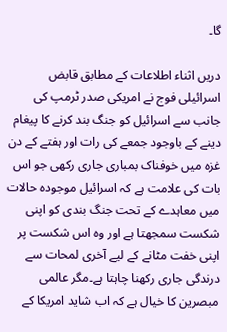گا۔

دریں اثناء اطلاعات کے مطابق قابض اسرائیلی فوج نے امریکی صدر ٹرمپ کی جانب سے اسرائیل کو جنگ بند کرنے کا پیغام دینے کے باوجود جمعے کی رات اور ہفتے کے دن غزہ میں خوفناک بمباری جاری رکھی جو اس بات کی علامت ہے کہ اسرائیل موجودہ حالات میں معاہدے کے تحت جنگ بندی کو اپنی شکست سمجھتا ہے اور وہ اس شکست پر اپنی خفت مٹانے کے لیے آخری لمحات سے درندگی جاری رکھنا چاہتا ہے۔مگر عالمی مبصرین کا خیال ہے کہ اب شاید امریکا کے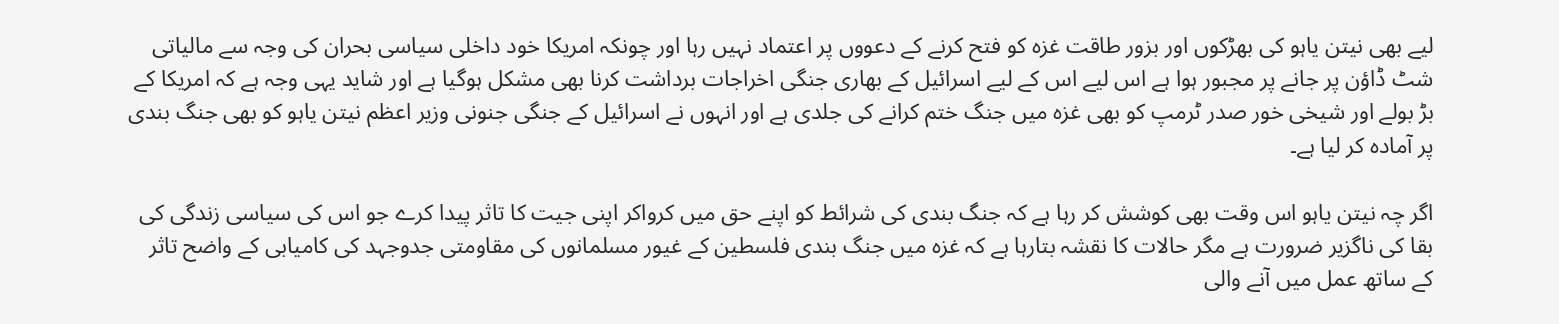لیے بھی نیتن یاہو کی بھڑکوں اور بزور طاقت غزہ کو فتح کرنے کے دعووں پر اعتماد نہیں رہا اور چونکہ امریکا خود داخلی سیاسی بحران کی وجہ سے مالیاتی شٹ ڈاؤن پر جانے پر مجبور ہوا ہے اس لیے اس کے لیے اسرائیل کے بھاری جنگی اخراجات برداشت کرنا بھی مشکل ہوگیا ہے اور شاید یہی وجہ ہے کہ امریکا کے بڑ بولے اور شیخی خور صدر ٹرمپ کو بھی غزہ میں جنگ ختم کرانے کی جلدی ہے اور انہوں نے اسرائیل کے جنگی جنونی وزیر اعظم نیتن یاہو کو بھی جنگ بندی پر آمادہ کر لیا ہے۔

اگر چہ نیتن یاہو اس وقت بھی کوشش کر رہا ہے کہ جنگ بندی کی شرائط کو اپنے حق میں کرواکر اپنی جیت کا تاثر پیدا کرے جو اس کی سیاسی زندگی کی بقا کی ناگزیر ضرورت ہے مگر حالات کا نقشہ بتارہا ہے کہ غزہ میں جنگ بندی فلسطین کے غیور مسلمانوں کی مقاومتی جدوجہد کی کامیابی کے واضح تاثر کے ساتھ عمل میں آنے والی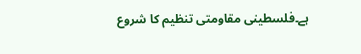ہے۔فلسطینی مقاومتی تنظیم کا شروع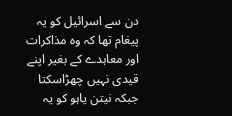دن سے اسرائیل کو یہ پیغام تھا کہ وہ مذاکرات اور معاہدے کے بغیر اپنے قیدی نہیں چھڑاسکتا جبکہ نیتن یاہو کو یہ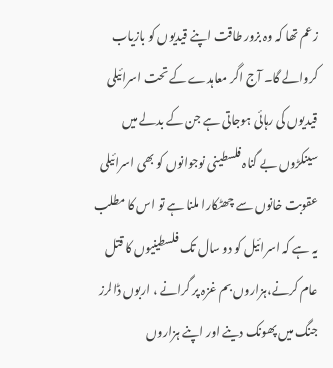زعم تھا کہ وہ بزور طاقت اپنے قیدیوں کو بازیاب کروالے گا۔ آج اگر معاہدے کے تحت اسرائیلی قیدیوں کی رہائی ہوجاتی ہے جن کے بدلے میں سینکڑوں بے گناہ فلسطینی نوجوانوں کو بھی اسرائیلی عقوبت خانوں سے چھٹکارا ملنا ہے تو اس کا مطلب یہ ہے کہ اسرائیل کو دو سال تک فلسطینیوں کا قتل عام کرنے،ہزاروں بم غزہ پر گرانے ، اربوں ڈالرز جنگ میں پھونک دینے اور اپنے ہزاروں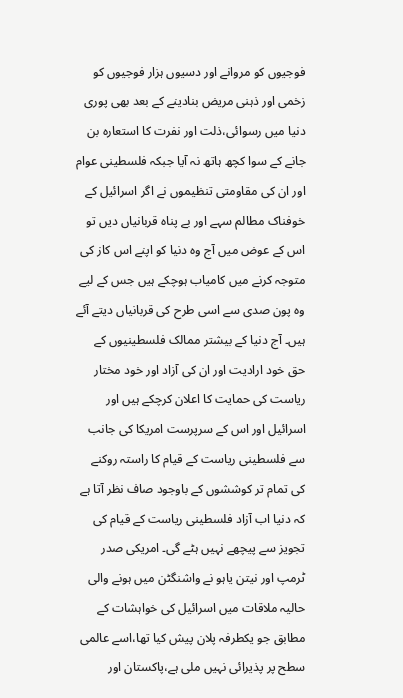فوجیوں کو مروانے اور دسیوں ہزار فوجیوں کو زخمی اور ذہنی مریض بنادینے کے بعد بھی پوری دنیا میں رسوائی،ذلت اور نفرت کا استعارہ بن جانے کے سوا کچھ ہاتھ نہ آیا جبکہ فلسطینی عوام اور ان کی مقاومتی تنظیموں نے اگر اسرائیل کے خوفناک مطالم سہے اور بے پناہ قربانیاں دیں تو اس کے عوض میں آج وہ دنیا کو اپنے اس کاز کی متوجہ کرنے میں کامیاب ہوچکے ہیں جس کے لیے وہ پون صدی سے اسی طرح کی قربانیاں دیتے آئے ہیں۔ آج دنیا کے بیشتر ممالک فلسطینیوں کے حق خود ارادیت اور ان کی آزاد اور خود مختار ریاست کی حمایت کا اعلان کرچکے ہیں اور اسرائیل اور اس کے سرپرست امریکا کی جانب سے فلسطینی ریاست کے قیام کا راستہ روکنے کی تمام تر کوششوں کے باوجود صاف نظر آتا ہے کہ دنیا اب آزاد فلسطینی ریاست کے قیام کی تجویز سے پیچھے نہیں ہٹے گی۔ امریکی صدر ٹرمپ اور نیتن یاہو نے واشنگٹن میں ہونے والی حالیہ ملاقات میں اسرائیل کی خواہشات کے مطابق جو یکطرفہ پلان پیش کیا تھا،اسے عالمی سطح پر پذیرائی نہیں ملی ہے،پاکستان اور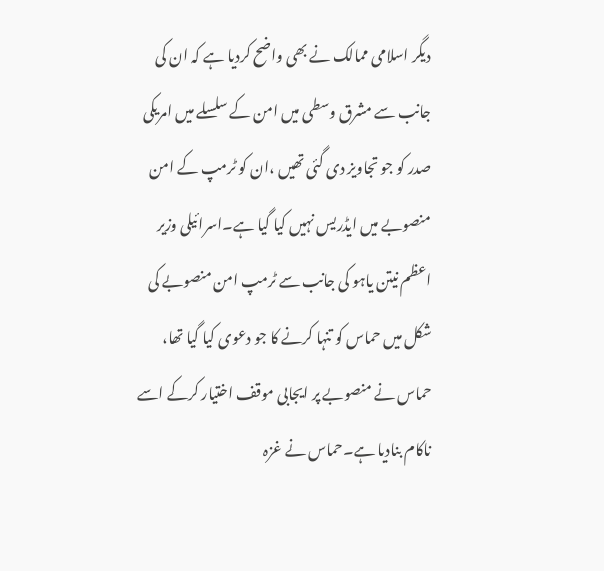دیگر اسلامی ممالک نے بھی واضح کردیا ہے کہ ان کی جانب سے مشرق وسطی میں امن کے سلسلے میں امریکی صدر کو جو تجاویز دی گئی تھیں ،ان کو ٹرمپ کے امن منصوبے میں ایڈریس نہیں کیا گیا ہے۔اسرائیلی وزیر اعظم نیتن یاہو کی جانب سے ٹرمپ امن منصوبے کی شکل میں حماس کو تنہا کرنے کا جو دعوی کیا گیا تھا، حماس نے منصوبے پر ایجابی موقف اختیار کرکے اسے ناکام بنادیا ہے۔حماس نے غزہ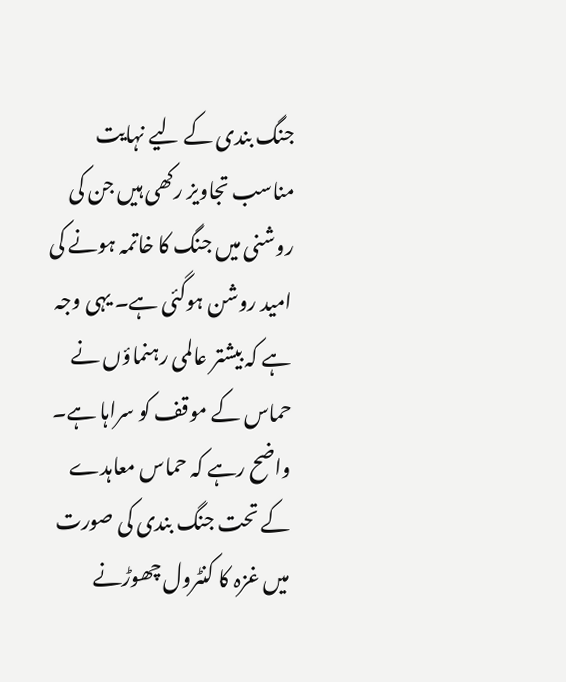جنگ بندی کے لیے نہایت مناسب تجاویز رکھی ہیں جن کی روشنی میں جنگ کا خاتمہ ہونے کی امید روشن ہوگئی ہے۔ یہی وجہ ہے کہ بیشتر عالمی رہنماؤں نے حماس کے موقف کو سراہا ہے۔ واضح رہے کہ حماس معاہدے کے تحت جنگ بندی کی صورت میں غزہ کا کنٹرول چھوڑنے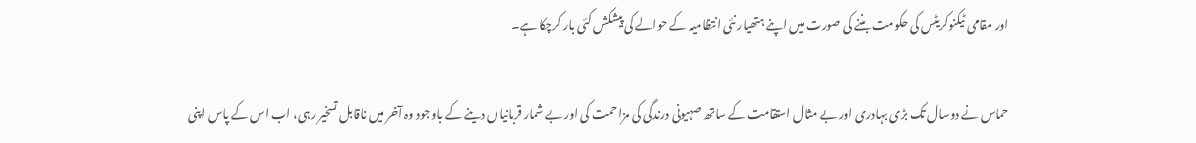اور مقامی ٹیکنوکریٹس کی حکومت بننے کی صورت میں اپنے ہتھیار نئی انتظامیہ کے حوالے کی پیشکش کئی بار کرچکا ہے۔

حماس نے دوسال تک بڑی بہادری اور بے مثال استقامت کے ساتھ صہیونی درندگی کی مزاحمت کی اور بے شمار قربانیاں دینے کے باوجود وہ آخر میں ناقابل تسخیر رہی، اب اس کے پاس اپنی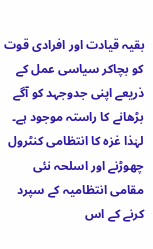بقیہ قیادت اور افرادی قوت کو بچاکر سیاسی عمل کے ذریعے اپنی جدوجہد کو آگے بڑھانے کا راستہ موجود ہے۔ لہٰذا غزہ کا انتظامی کنٹرول چھوڑنے اور اسلحہ نئی مقامی انتظامیہ کے سپرد کرنے کے اس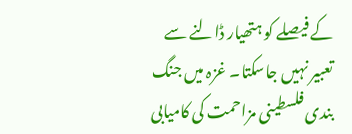کے فیصلے کو ہتھیار ڈالنے سے تعبیر نہیں جاسکتا۔ غزہ میں جنگ بندی فلسطینی مزاحمت کی کامیابی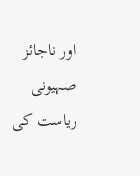اور ناجائز صہیونی ریاست کی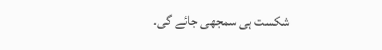شکست ہی سمجھی جائے گی۔